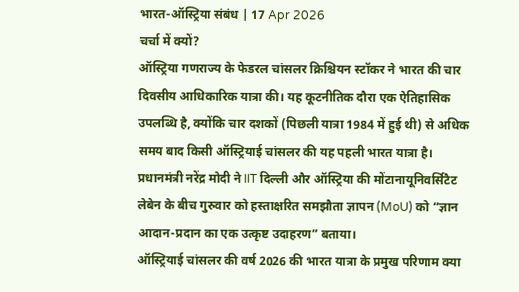भारत-ऑस्ट्रिया संबंध | 17 Apr 2026
चर्चा में क्यों?
ऑस्ट्रिया गणराज्य के फेडरल चांसलर क्रिश्चियन स्टॉकर ने भारत की चार दिवसीय आधिकारिक यात्रा की। यह कूटनीतिक दौरा एक ऐतिहासिक उपलब्धि है, क्योंकि चार दशकों (पिछली यात्रा 1984 में हुई थी) से अधिक समय बाद किसी ऑस्ट्रियाई चांसलर की यह पहली भारत यात्रा है। प्रधानमंत्री नरेंद्र मोदी ने IIT दिल्ली और ऑस्ट्रिया की मोंटानायूनिवर्सिटैट लेबेन के बीच गुरुवार को हस्ताक्षरित समझौता ज्ञापन (MoU) को “ज्ञान आदान-प्रदान का एक उत्कृष्ट उदाहरण” बताया।
ऑस्ट्रियाई चांसलर की वर्ष 2026 की भारत यात्रा के प्रमुख परिणाम क्या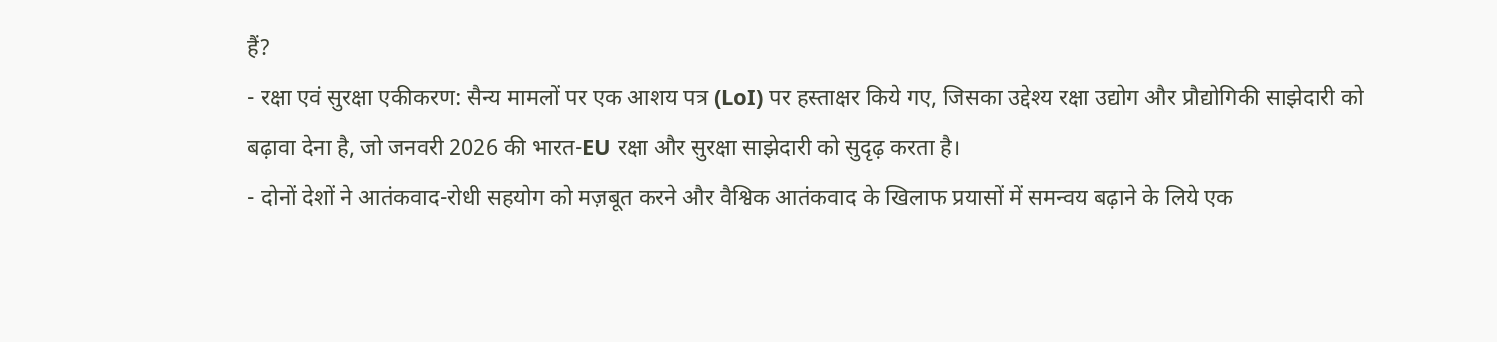हैं?
- रक्षा एवं सुरक्षा एकीकरण: सैन्य मामलों पर एक आशय पत्र (LoI) पर हस्ताक्षर किये गए, जिसका उद्देश्य रक्षा उद्योग और प्रौद्योगिकी साझेदारी को बढ़ावा देना है, जो जनवरी 2026 की भारत-EU रक्षा और सुरक्षा साझेदारी को सुदृढ़ करता है।
- दोनों देशों ने आतंकवाद-रोधी सहयोग को मज़बूत करने और वैश्विक आतंकवाद के खिलाफ प्रयासों में समन्वय बढ़ाने के लिये एक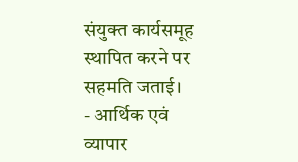संयुक्त कार्यसमूह स्थापित करने पर सहमति जताई।
- आर्थिक एवं व्यापार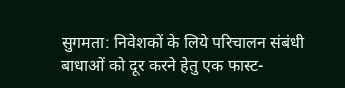सुगमता: निवेशकों के लिये परिचालन संबंधी बाधाओं को दूर करने हेतु एक फास्ट-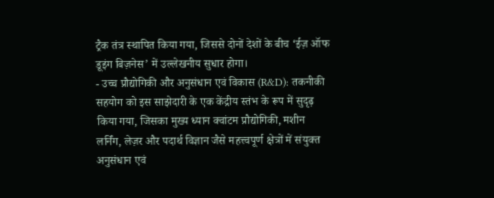ट्रैक तंत्र स्थापित किया गया, जिससे दोनों देशों के बीच ‘ईज़ ऑफ डूइंग बिज़नेस’ में उल्लेखनीय सुधार होगा।
- उच्च प्रौद्योगिकी और अनुसंधान एवं विकास (R&D): तकनीकी सहयोग को इस साझेदारी के एक केंद्रीय स्तंभ के रूप में सुदृढ़ किया गया, जिसका मुख्य ध्यान क्वांटम प्रौद्योगिकी, मशीन लर्निंग, लेज़र और पदार्थ विज्ञान जैसे महत्त्वपूर्ण क्षेत्रों में संयुक्त अनुसंधान एवं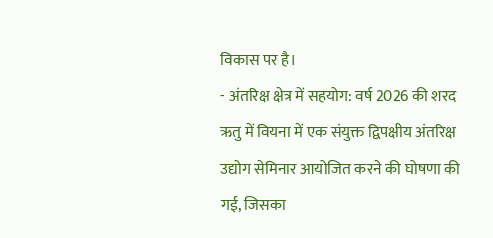विकास पर है।
- अंतरिक्ष क्षेत्र में सहयोग: वर्ष 2026 की शरद ऋतु में वियना में एक संयुक्त द्विपक्षीय अंतरिक्ष उद्योग सेमिनार आयोजित करने की घोषणा की गई, जिसका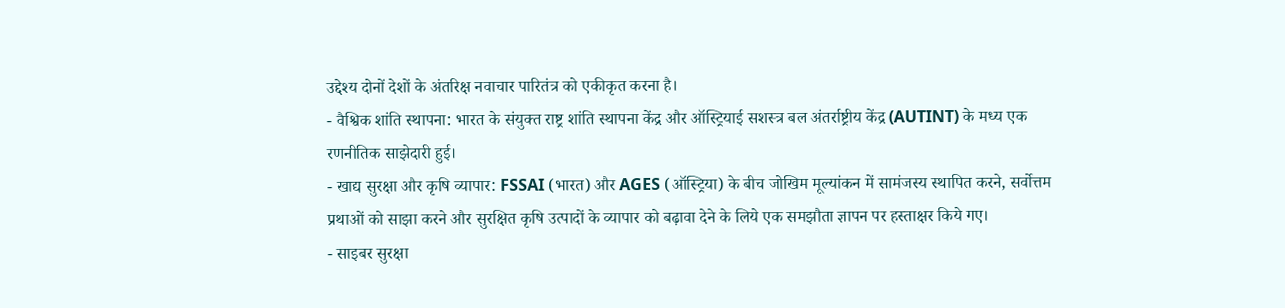उद्देश्य दोनों देशों के अंतरिक्ष नवाचार पारितंत्र को एकीकृत करना है।
- वैश्विक शांति स्थापना: भारत के संयुक्त राष्ट्र शांति स्थापना केंद्र और ऑस्ट्रियाई सशस्त्र बल अंतर्राष्ट्रीय केंद्र (AUTINT) के मध्य एक रणनीतिक साझेदारी हुई।
- खाद्य सुरक्षा और कृषि व्यापार: FSSAI (भारत) और AGES (ऑस्ट्रिया) के बीच जोखिम मूल्यांकन में सामंजस्य स्थापित करने, सर्वोत्तम प्रथाओं को साझा करने और सुरक्षित कृषि उत्पादों के व्यापार को बढ़ावा देने के लिये एक समझौता ज्ञापन पर हस्ताक्षर किये गए।
- साइबर सुरक्षा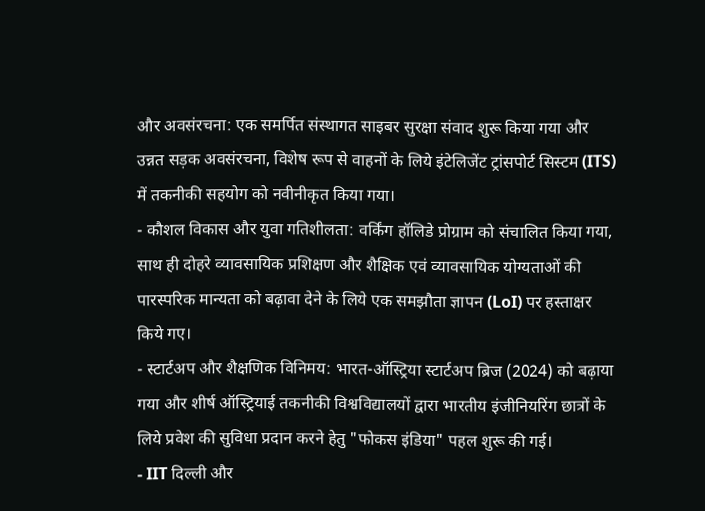और अवसंरचना: एक समर्पित संस्थागत साइबर सुरक्षा संवाद शुरू किया गया और उन्नत सड़क अवसंरचना, विशेष रूप से वाहनों के लिये इंटेलिजेंट ट्रांसपोर्ट सिस्टम (ITS) में तकनीकी सहयोग को नवीनीकृत किया गया।
- कौशल विकास और युवा गतिशीलता: वर्किंग हॉलिडे प्रोग्राम को संचालित किया गया, साथ ही दोहरे व्यावसायिक प्रशिक्षण और शैक्षिक एवं व्यावसायिक योग्यताओं की पारस्परिक मान्यता को बढ़ावा देने के लिये एक समझौता ज्ञापन (LoI) पर हस्ताक्षर किये गए।
- स्टार्टअप और शैक्षणिक विनिमय: भारत-ऑस्ट्रिया स्टार्टअप ब्रिज (2024) को बढ़ाया गया और शीर्ष ऑस्ट्रियाई तकनीकी विश्वविद्यालयों द्वारा भारतीय इंजीनियरिंग छात्रों के लिये प्रवेश की सुविधा प्रदान करने हेतु "फोकस इंडिया" पहल शुरू की गई।
- IIT दिल्ली और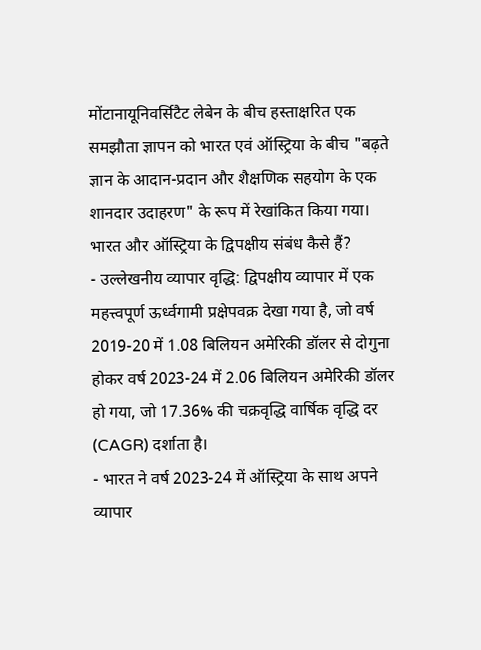मोंटानायूनिवर्सिटैट लेबेन के बीच हस्ताक्षरित एक समझौता ज्ञापन को भारत एवं ऑस्ट्रिया के बीच "बढ़ते ज्ञान के आदान-प्रदान और शैक्षणिक सहयोग के एक शानदार उदाहरण" के रूप में रेखांकित किया गया।
भारत और ऑस्ट्रिया के द्विपक्षीय संबंध कैसे हैं?
- उल्लेखनीय व्यापार वृद्धि: द्विपक्षीय व्यापार में एक महत्त्वपूर्ण ऊर्ध्वगामी प्रक्षेपवक्र देखा गया है, जो वर्ष 2019-20 में 1.08 बिलियन अमेरिकी डॉलर से दोगुना होकर वर्ष 2023-24 में 2.06 बिलियन अमेरिकी डॉलर हो गया, जो 17.36% की चक्रवृद्धि वार्षिक वृद्धि दर (CAGR) दर्शाता है।
- भारत ने वर्ष 2023-24 में ऑस्ट्रिया के साथ अपने व्यापार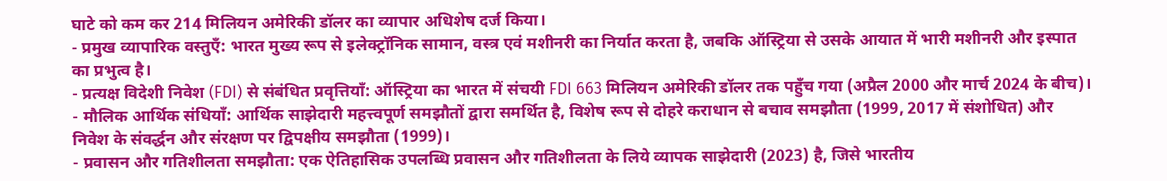घाटे को कम कर 214 मिलियन अमेरिकी डॉलर का व्यापार अधिशेष दर्ज किया।
- प्रमुख व्यापारिक वस्तुएँ: भारत मुख्य रूप से इलेक्ट्रॉनिक सामान, वस्त्र एवं मशीनरी का निर्यात करता है, जबकि ऑस्ट्रिया से उसके आयात में भारी मशीनरी और इस्पात का प्रभुत्व है।
- प्रत्यक्ष विदेशी निवेश (FDI) से संबंधित प्रवृत्तियाँ: ऑस्ट्रिया का भारत में संचयी FDI 663 मिलियन अमेरिकी डॉलर तक पहुँच गया (अप्रैल 2000 और मार्च 2024 के बीच)।
- मौलिक आर्थिक संधियाँ: आर्थिक साझेदारी महत्त्वपूर्ण समझौतों द्वारा समर्थित है, विशेष रूप से दोहरे कराधान से बचाव समझौता (1999, 2017 में संशोधित) और निवेश के संवर्द्धन और संरक्षण पर द्विपक्षीय समझौता (1999)।
- प्रवासन और गतिशीलता समझौता: एक ऐतिहासिक उपलब्धि प्रवासन और गतिशीलता के लिये व्यापक साझेदारी (2023) है, जिसे भारतीय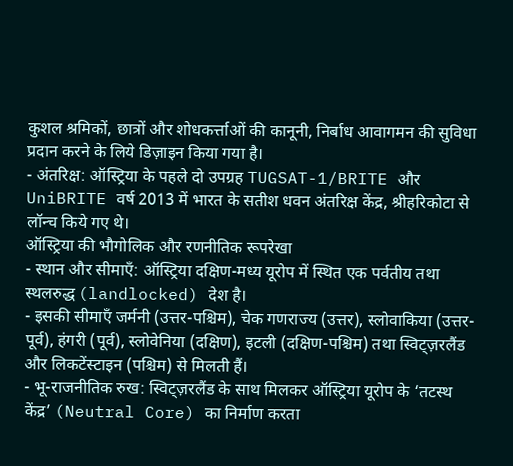कुशल श्रमिकों, छात्रों और शोधकर्त्ताओं की कानूनी, निर्बाध आवागमन की सुविधा प्रदान करने के लिये डिज़ाइन किया गया है।
- अंतरिक्ष: ऑस्ट्रिया के पहले दो उपग्रह TUGSAT-1/BRITE और UniBRITE वर्ष 2013 में भारत के सतीश धवन अंतरिक्ष केंद्र, श्रीहरिकोटा से लॉन्च किये गए थे।
ऑस्ट्रिया की भौगोलिक और रणनीतिक रूपरेखा
- स्थान और सीमाएँ: ऑस्ट्रिया दक्षिण-मध्य यूरोप में स्थित एक पर्वतीय तथा स्थलरुद्ध (landlocked) देश है।
- इसकी सीमाएँ जर्मनी (उत्तर-पश्चिम), चेक गणराज्य (उत्तर), स्लोवाकिया (उत्तर-पूर्व), हंगरी (पूर्व), स्लोवेनिया (दक्षिण), इटली (दक्षिण-पश्चिम) तथा स्विट्ज़रलैंड और लिकटेंस्टाइन (पश्चिम) से मिलती हैं।
- भू-राजनीतिक रुख: स्विट्ज़रलैंड के साथ मिलकर ऑस्ट्रिया यूरोप के ‘तटस्थ केंद्र’ (Neutral Core) का निर्माण करता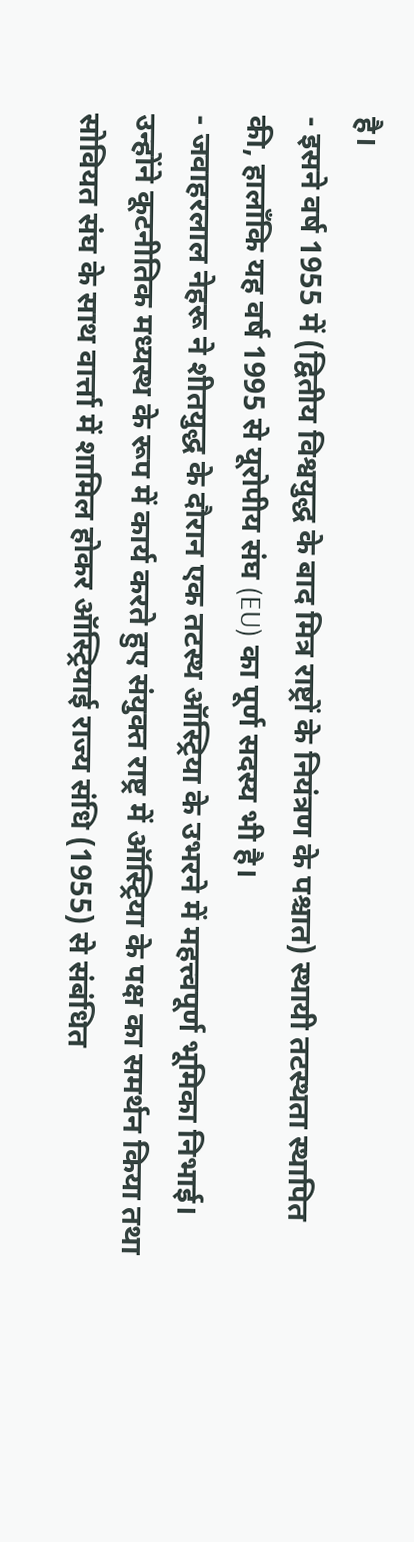है।
- इसने वर्ष 1955 में (द्वितीय विश्वयुद्ध के बाद मित्र राष्ट्रों के नियंत्रण के पश्चात) स्थायी तटस्थता स्थापित की, हालाँकि यह वर्ष 1995 से यूरोपीय संघ (EU) का पूर्ण सदस्य भी है।
- जवाहरलाल नेहरू ने शीतयुद्ध के दौरान एक तटस्थ ऑस्ट्रिया के उभरने में महत्त्वपूर्ण भूमिका निभाई। उन्होंने कूटनीतिक मध्यस्थ के रूप में कार्य करते हुए संयुक्त राष्ट्र में ऑस्ट्रिया के पक्ष का समर्थन किया तथा सोवियत संघ के साथ वार्त्ता में शामिल होकर ऑस्ट्रियाई राज्य संधि (1955) से संबंधित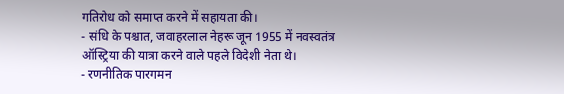गतिरोध को समाप्त करने में सहायता की।
- संधि के पश्चात, जवाहरलाल नेहरू जून 1955 में नवस्वतंत्र ऑस्ट्रिया की यात्रा करने वाले पहले विदेशी नेता थे।
- रणनीतिक पारगमन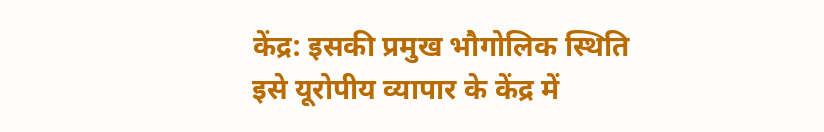केंद्र: इसकी प्रमुख भौगोलिक स्थिति इसे यूरोपीय व्यापार के केंद्र में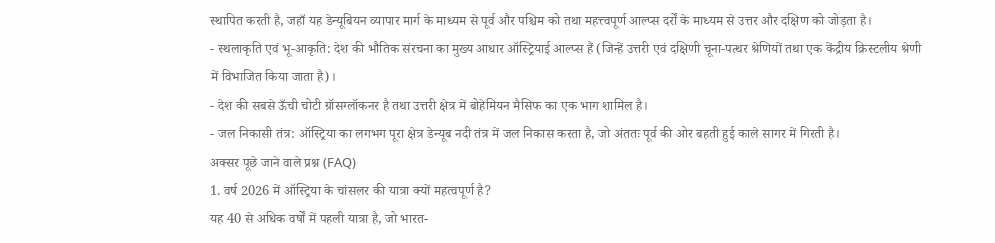स्थापित करती है, जहाँ यह डेन्यूबियन व्यापार मार्ग के माध्यम से पूर्व और पश्चिम को तथा महत्त्वपूर्ण आल्प्स दर्रों के माध्यम से उत्तर और दक्षिण को जोड़ता है।
- स्थलाकृति एवं भू-आकृति: देश की भौतिक संरचना का मुख्य आधार ऑस्ट्रियाई आल्प्स हैं (जिन्हें उत्तरी एवं दक्षिणी चूना-पत्थर श्रेणियों तथा एक केंद्रीय क्रिस्टलीय श्रेणी में विभाजित किया जाता है)।
- देश की सबसे ऊँची चोटी ग्रॉसग्लॉकनर है तथा उत्तरी क्षेत्र में बोहेमियन मैसिफ का एक भाग शामिल है।
- जल निकासी तंत्र: ऑस्ट्रिया का लगभग पूरा क्षेत्र डेन्यूब नदी तंत्र में जल निकास करता है, जो अंततः पूर्व की ओर बहती हुई काले सागर में गिरती है।
अक्सर पूछे जाने वाले प्रश्न (FAQ)
1. वर्ष 2026 में ऑस्ट्रिया के चांसलर की यात्रा क्यों महत्वपूर्ण है?
यह 40 से अधिक वर्षों में पहली यात्रा है, जो भारत-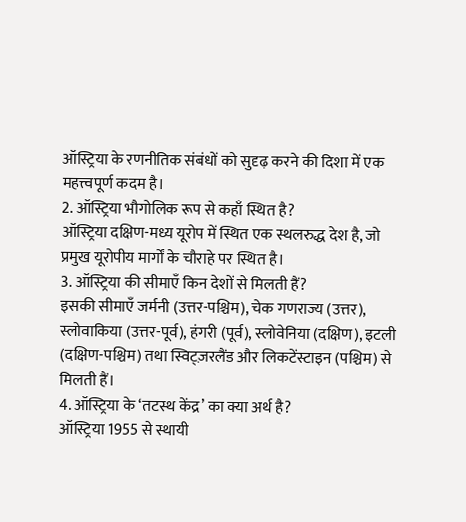ऑस्ट्रिया के रणनीतिक संबंधों को सुदृढ़ करने की दिशा में एक महत्त्वपूर्ण कदम है।
2. ऑस्ट्रिया भौगोलिक रूप से कहाँ स्थित है?
ऑस्ट्रिया दक्षिण-मध्य यूरोप में स्थित एक स्थलरुद्ध देश है, जो प्रमुख यूरोपीय मार्गों के चौराहे पर स्थित है।
3. ऑस्ट्रिया की सीमाएँ किन देशों से मिलती हैं?
इसकी सीमाएँ जर्मनी (उत्तर-पश्चिम), चेक गणराज्य (उत्तर), स्लोवाकिया (उत्तर-पूर्व), हंगरी (पूर्व), स्लोवेनिया (दक्षिण), इटली (दक्षिण-पश्चिम) तथा स्विट्ज़रलैंड और लिकटेंस्टाइन (पश्चिम) से मिलती हैं।
4. ऑस्ट्रिया के ‘तटस्थ केंद्र’ का क्या अर्थ है?
ऑस्ट्रिया 1955 से स्थायी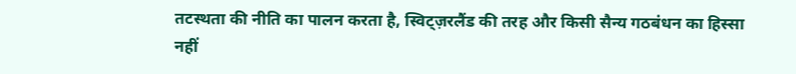तटस्थता की नीति का पालन करता है, स्विट्ज़रलैंड की तरह और किसी सैन्य गठबंधन का हिस्सा नहीं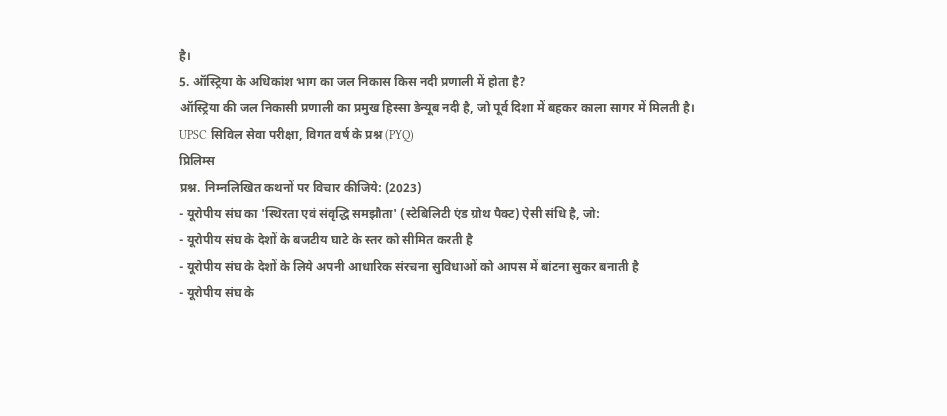है।
5. ऑस्ट्रिया के अधिकांश भाग का जल निकास किस नदी प्रणाली में होता है?
ऑस्ट्रिया की जल निकासी प्रणाली का प्रमुख हिस्सा डेन्यूब नदी है, जो पूर्व दिशा में बहकर काला सागर में मिलती है।
UPSC सिविल सेवा परीक्षा, विगत वर्ष के प्रश्न (PYQ)
प्रिलिम्स
प्रश्न. निम्नलिखित कथनों पर विचार कीजिये: (2023)
- यूरोपीय संघ का 'स्थिरता एवं संवृद्धि समझौता' (स्टेबिलिटी एंड ग्रोथ पैक्ट) ऐसी संधि है, जो:
- यूरोपीय संघ के देशों के बजटीय घाटे के स्तर को सीमित करती है
- यूरोपीय संघ के देशों के लिये अपनी आधारिक संरचना सुविधाओं को आपस में बांटना सुकर बनाती है
- यूरोपीय संघ के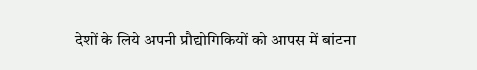देशों के लिये अपनी प्रौद्योगिकियों को आपस में बांटना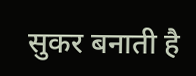सुकर बनाती है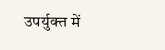उपर्युक्त में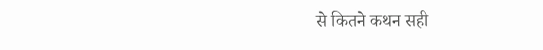से कितने कथन सही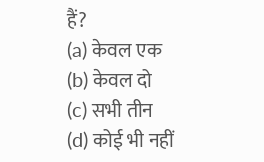हैं?
(a) केवल एक
(b) केवल दो
(c) सभी तीन
(d) कोई भी नहीं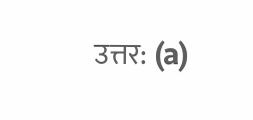उत्तर: (a)